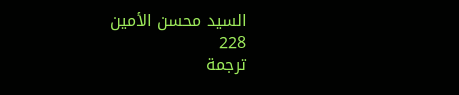السيد محسن الأمين
228
ترجمة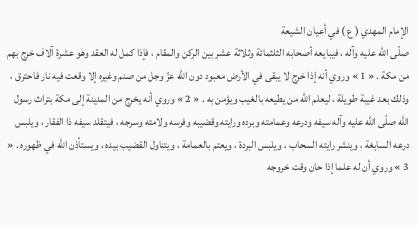الإمام المهدي ( ع ) في أعيان الشيعة
صلّى اللّه عليه وآله ، فيبايعه أصحابه الثلثمائة وثلاثة عشر بين الركن والمقام ، فإذا كمل له العقد وهو عشرة آلاف خرج بهم من مكة . « 1 » وروي أنه إذا خرج لا يبقى في الأرض معبود دون اللّه عزّ وجل من صنم وغيره إلا وقعت فيه نار فاحترق ، وذلك بعد غيبة طويلة ، ليعلم اللّه من يطيعه بالغيب ويؤمن به . « 2 » وروي أنه يخرج من المدينة إلى مكة بتراث رسول اللّه صلّى اللّه عليه وآله سيفه ودرعه وعمامته وبرده ورايته وقضيبه وفرسه ولامته وسرجه ، فيتقلد سيفه ذا الفقار ، ويلبس درعه السابغة ، وينشر رايته السحاب ، ويلبس البردة ، ويعتم بالعمامة ، ويتناول القضيب بيده ، ويستأذن اللّه في ظهوره . « 3 » وروي أن له علما إذا حان وقت خروجه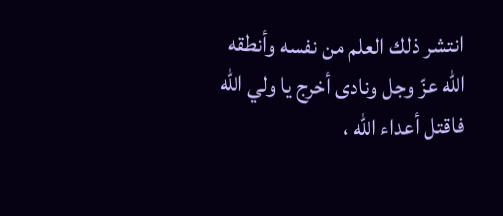انتشر ذلك العلم من نفسه وأنطقه اللّه عزّ وجل ونادى أخرج يا ولي اللّه فاقتل أعداء اللّه ،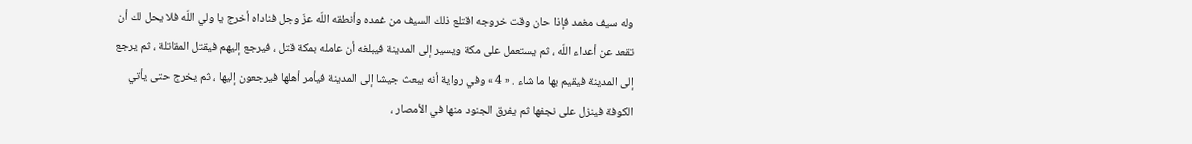وله سيف مغمد فإذا حان وقت خروجه اقتلع ذلك السيف من غمده وأنطقه اللّه عزّ وجل فناداه أخرج يا ولي اللّه فلا يحل لك أن تقعد عن أعداء اللّه ، ثم يستعمل على مكة ويسير إلى المدينة فيبلغه أن عامله بمكة قتل ، فيرجع إليهم فيقتل المقاتلة ، ثم يرجع إلى المدينة فيقيم بها ما شاء . « 4 » وفي رواية أنه يبعث جيشا إلى المدينة فيأمر أهلها فيرجعون إليها ، ثم يخرج حتى يأتي الكوفة فينزل على نجفها ثم يفرق الجنود منها في الأمصار ،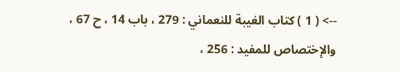--> ( 1 ) كتاب الغيبة للنعماني : 279 ، باب 14 ، ح 67 ، والإختصاص للمفيد : 256 ،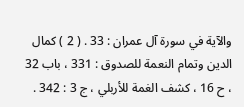والآية في سورة آل عمران : 33 . ( 2 ) كمال الدين وتمام النعمة للصدوق : 331 ، باب 32 ، ح 16 ، كشف الغمة للأربلي ، ج 3 : 342 .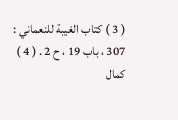( 3 ) كتاب الغيبة للنعماني : 307 ، باب 19 ، ح 2 . ( 4 ) كمال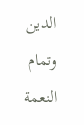الدين وتمام النعمة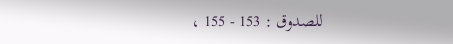للصدوق : 153 - 155 ،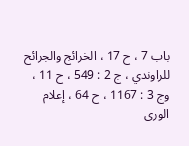باب 7 ، ح 17 ، الخرائج والجرائح للراوندي ، ج 2 : 549 ، ح 11 ، وج 3 : 1167 ، ح 64 ، إعلام الورى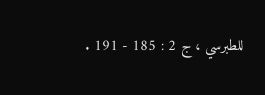للطبرسي ، ج 2 : 185 - 191 .